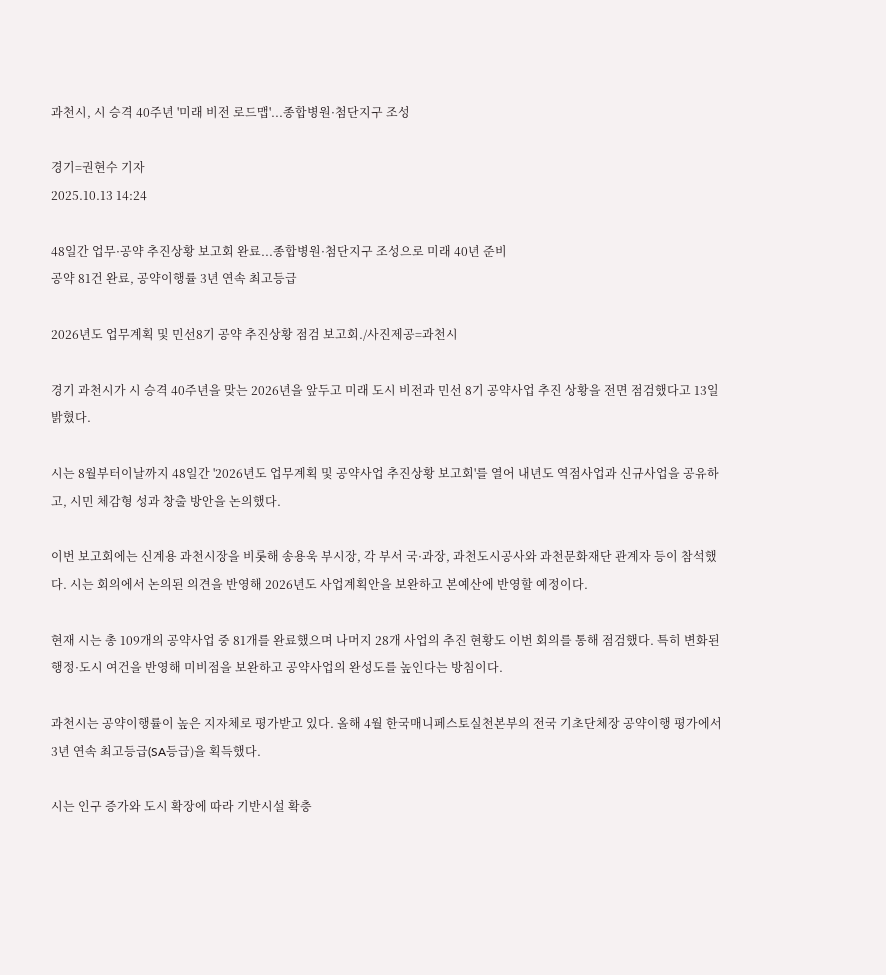과천시, 시 승격 40주년 '미래 비전 로드맵'...종합병원·첨단지구 조성

경기=권현수 기자
2025.10.13 14:24

48일간 업무·공약 추진상황 보고회 완료...종합병원·첨단지구 조성으로 미래 40년 준비
공약 81건 완료, 공약이행률 3년 연속 최고등급

2026년도 업무계획 및 민선8기 공약 추진상황 점검 보고회./사진제공=과천시

경기 과천시가 시 승격 40주년을 맞는 2026년을 앞두고 미래 도시 비전과 민선 8기 공약사업 추진 상황을 전면 점검했다고 13일 밝혔다.

시는 8월부터이날까지 48일간 '2026년도 업무계획 및 공약사업 추진상황 보고회'를 열어 내년도 역점사업과 신규사업을 공유하고, 시민 체감형 성과 창출 방안을 논의했다.

이번 보고회에는 신계용 과천시장을 비롯해 송용욱 부시장, 각 부서 국·과장, 과천도시공사와 과천문화재단 관계자 등이 참석했다. 시는 회의에서 논의된 의견을 반영해 2026년도 사업계획안을 보완하고 본예산에 반영할 예정이다.

현재 시는 총 109개의 공약사업 중 81개를 완료했으며 나머지 28개 사업의 추진 현황도 이번 회의를 통해 점검했다. 특히 변화된 행정·도시 여건을 반영해 미비점을 보완하고 공약사업의 완성도를 높인다는 방침이다.

과천시는 공약이행률이 높은 지자체로 평가받고 있다. 올해 4월 한국매니페스토실천본부의 전국 기초단체장 공약이행 평가에서 3년 연속 최고등급(SA등급)을 획득했다.

시는 인구 증가와 도시 확장에 따라 기반시설 확충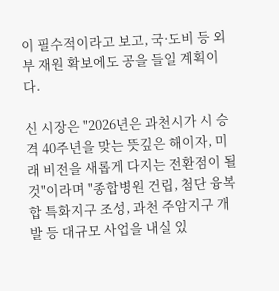이 필수적이라고 보고, 국·도비 등 외부 재원 확보에도 공을 들일 계획이다.

신 시장은 "2026년은 과천시가 시 승격 40주년을 맞는 뜻깊은 해이자, 미래 비전을 새롭게 다지는 전환점이 될 것"이라며 "종합병원 건립, 첨단 융복합 특화지구 조성, 과천 주암지구 개발 등 대규모 사업을 내실 있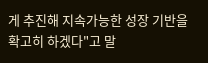게 추진해 지속가능한 성장 기반을 확고히 하겠다"고 말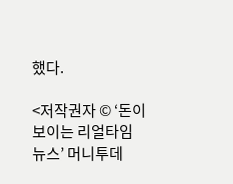했다.

<저작권자 © ‘돈이 보이는 리얼타임 뉴스’ 머니투데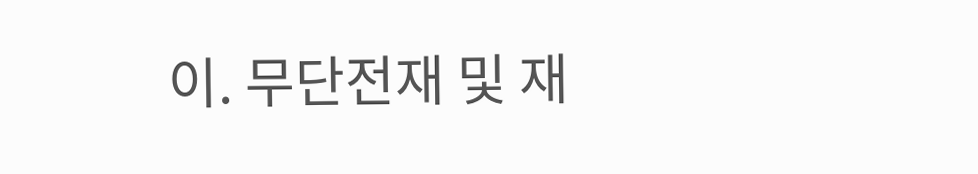이. 무단전재 및 재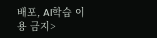배포, AI학습 이용 금지>